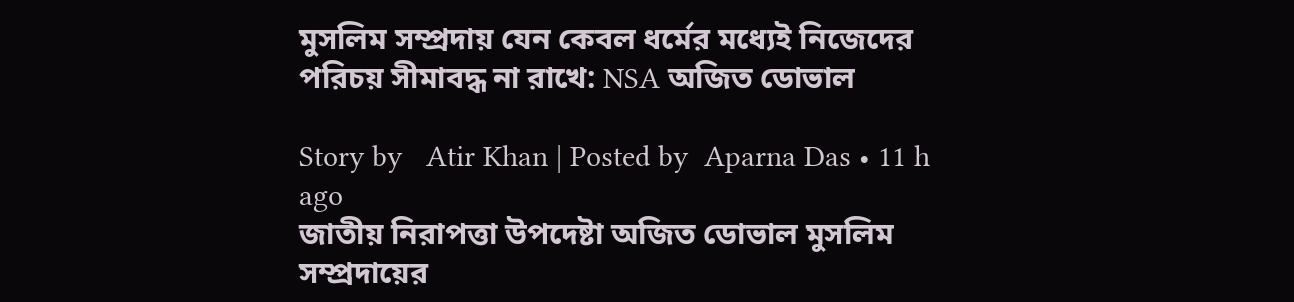মুসলিম সম্প্রদায় যেন কেবল ধর্মের মধ্যেই নিজেদের পরিচয় সীমাবদ্ধ না রাখে: NSA অজিত ডোভাল

Story by   Atir Khan | Posted by  Aparna Das • 11 h ago
জাতীয় নিরাপত্তা উপদেষ্টা অজিত ডোভাল মুসলিম সম্প্রদায়ের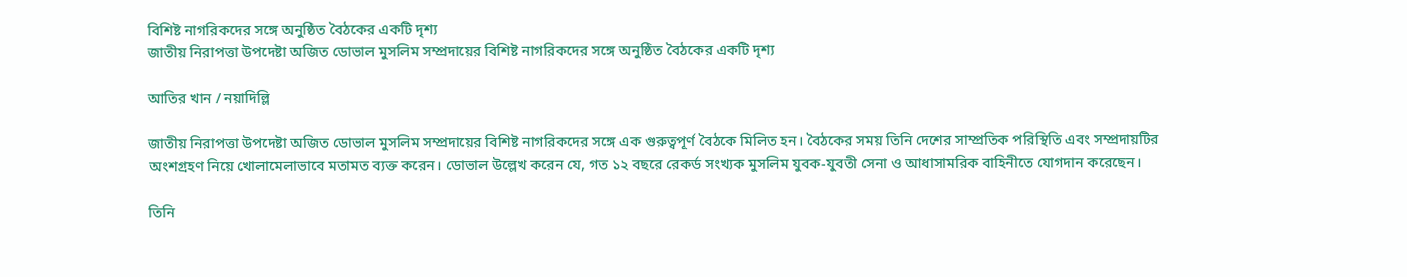বিশিষ্ট নাগরিকদের সঙ্গে অনুষ্ঠিত বৈঠকের একটি দৃশ্য
জাতীয় নিরাপত্তা উপদেষ্টা অজিত ডোভাল মুসলিম সম্প্রদায়ের বিশিষ্ট নাগরিকদের সঙ্গে অনুষ্ঠিত বৈঠকের একটি দৃশ্য

আতির খান / নয়াদিল্লি

জাতীয় নিরাপত্তা উপদেষ্টা অজিত ডোভাল মুসলিম সম্প্রদায়ের বিশিষ্ট নাগরিকদের সঙ্গে এক গুরুত্বপূর্ণ বৈঠকে মিলিত হন। বৈঠকের সময় তিনি দেশের সাম্প্রতিক পরিস্থিতি এবং সম্প্রদায়টির অংশগ্রহণ নিয়ে খোলামেলাভাবে মতামত ব্যক্ত করেন। ডোভাল উল্লেখ করেন যে, গত ১২ বছরে রেকর্ড সংখ্যক মুসলিম যুবক-যুবতী সেনা ও আধাসামরিক বাহিনীতে যোগদান করেছেন।

তিনি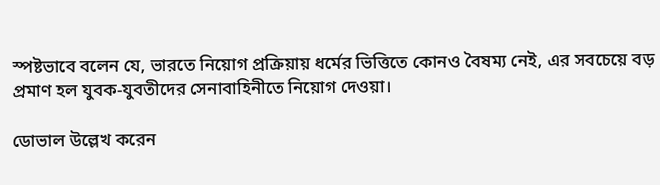স্পষ্টভাবে বলেন যে, ভারতে নিয়োগ প্রক্রিয়ায় ধর্মের ভিত্তিতে কোনও বৈষম্য নেই, এর সবচেয়ে বড় প্রমাণ হল যুবক-যুবতীদের সেনাবাহিনীতে নিয়োগ দেওয়া।

ডোভাল উল্লেখ করেন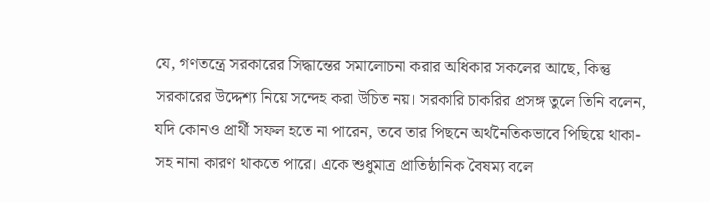যে, গণতন্ত্রে সরকারের সিদ্ধান্তের সমালোচনা করার অধিকার সকলের আছে, কিন্তু সরকারের উদ্দেশ্য নিয়ে সন্দেহ করা উচিত নয়। সরকারি চাকরির প্রসঙ্গ তুলে তিনি বলেন, যদি কোনও প্রার্থী সফল হতে না পারেন, তবে তার পিছনে অর্থনৈতিকভাবে পিছিয়ে থাকা-সহ নানা কারণ থাকতে পারে। একে শুধুমাত্র প্রাতিষ্ঠানিক বৈষম্য বলে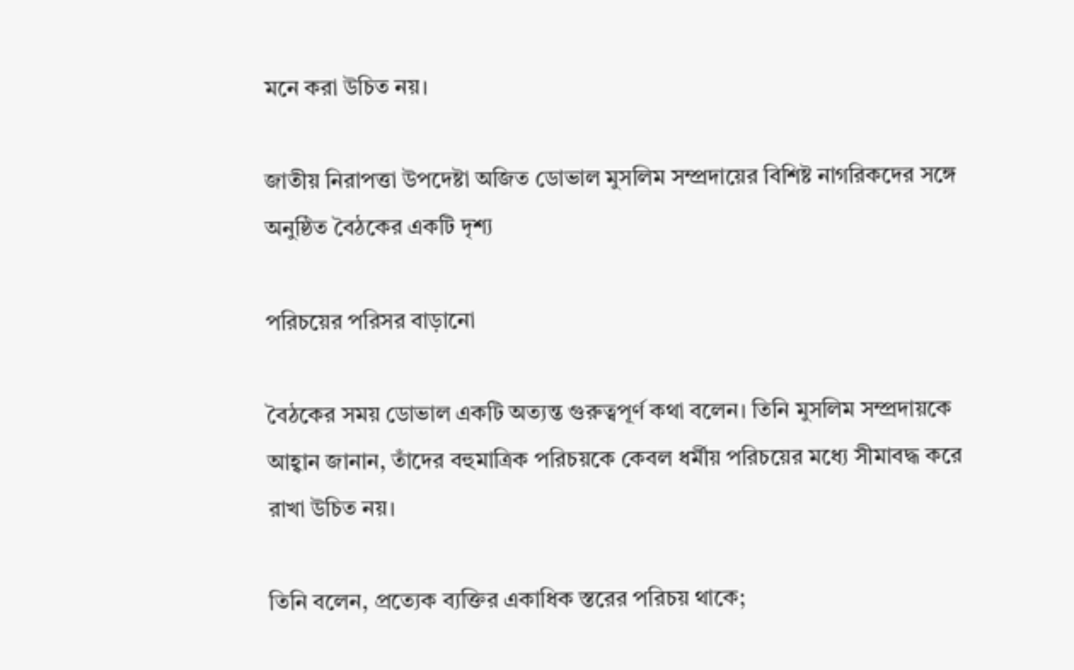মনে করা উচিত নয়।

জাতীয় নিরাপত্তা উপদেষ্টা অজিত ডোভাল মুসলিম সম্প্রদায়ের বিশিষ্ট নাগরিকদের সঙ্গে অনুষ্ঠিত বৈঠকের একটি দৃশ্য

পরিচয়ের পরিসর বাড়ানো

বৈঠকের সময় ডোভাল একটি অত্যন্ত গুরুত্বপূর্ণ কথা বলেন। তিনি মুসলিম সম্প্রদায়কে আহ্বান জানান, তাঁদের বহুমাত্রিক পরিচয়কে কেবল ধর্মীয় পরিচয়ের মধ্যে সীমাবদ্ধ করে রাখা উচিত নয়।

তিনি বলেন, প্রত্যেক ব্যক্তির একাধিক স্তরের পরিচয় থাকে;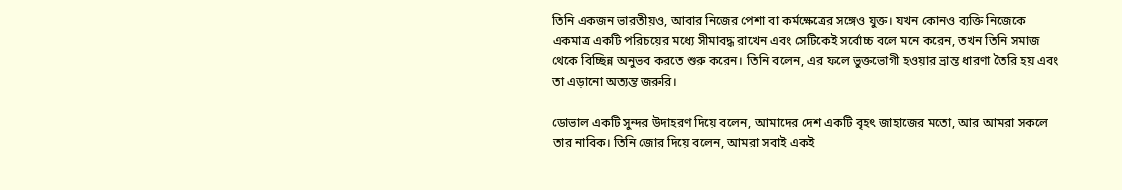তিনি একজন ভারতীয়ও, আবার নিজের পেশা বা কর্মক্ষেত্রের সঙ্গেও যুক্ত। যখন কোনও ব্যক্তি নিজেকে একমাত্র একটি পরিচয়ের মধ্যে সীমাবদ্ধ রাখেন এবং সেটিকেই সর্বোচ্চ বলে মনে করেন, তখন তিনি সমাজ থেকে বিচ্ছিন্ন অনুভব করতে শুরু করেন। তিনি বলেন, এর ফলে ভুক্তভোগী হওয়ার ভ্রান্ত ধারণা তৈরি হয় এবং তা এড়ানো অত্যন্ত জরুরি।

ডোভাল একটি সুন্দর উদাহরণ দিয়ে বলেন, আমাদের দেশ একটি বৃহৎ জাহাজের মতো, আর আমরা সকলে তার নাবিক। তিনি জোর দিয়ে বলেন, আমরা সবাই একই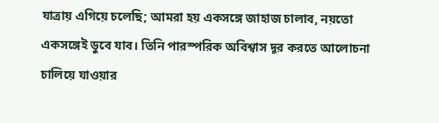যাত্রায় এগিয়ে চলেছি; আমরা হয় একসঙ্গে জাহাজ চালাব, নয়তো একসঙ্গেই ডুবে যাব। তিনি পারস্পরিক অবিশ্বাস দূর করতে আলোচনা চালিয়ে যাওয়ার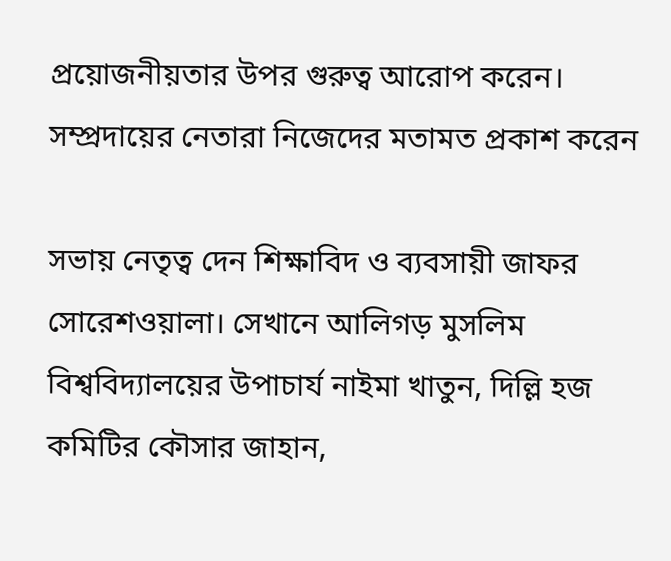প্রয়োজনীয়তার উপর গুরুত্ব আরোপ করেন।
সম্প্রদায়ের নেতারা নিজেদের মতামত প্রকাশ করেন

সভায় নেতৃত্ব দেন শিক্ষাবিদ ও ব্যবসায়ী জাফর সোরেশওয়ালা। সেখানে আলিগড় মুসলিম বিশ্ববিদ্যালয়ের উপাচার্য নাইমা খাতুন, দিল্লি হজ কমিটির কৌসার জাহান,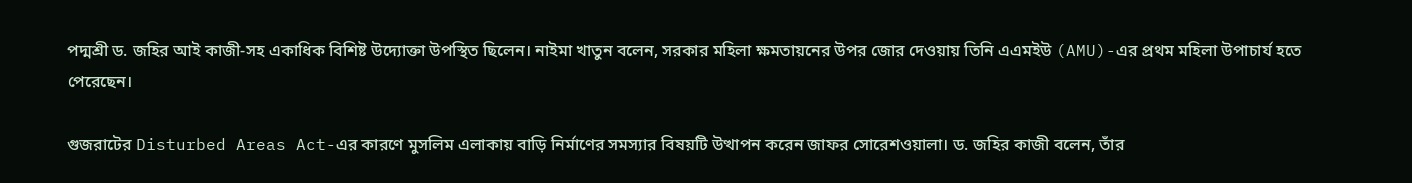পদ্মশ্রী ড. জহির আই কাজী-সহ একাধিক বিশিষ্ট উদ্যোক্তা উপস্থিত ছিলেন। নাইমা খাতুন বলেন, সরকার মহিলা ক্ষমতায়নের উপর জোর দেওয়ায় তিনি এএমইউ (AMU)-এর প্রথম মহিলা উপাচার্য হতে পেরেছেন।

গুজরাটের Disturbed Areas Act-এর কারণে মুসলিম এলাকায় বাড়ি নির্মাণের সমস্যার বিষয়টি উত্থাপন করেন জাফর সোরেশওয়ালা। ড. জহির কাজী বলেন, তাঁর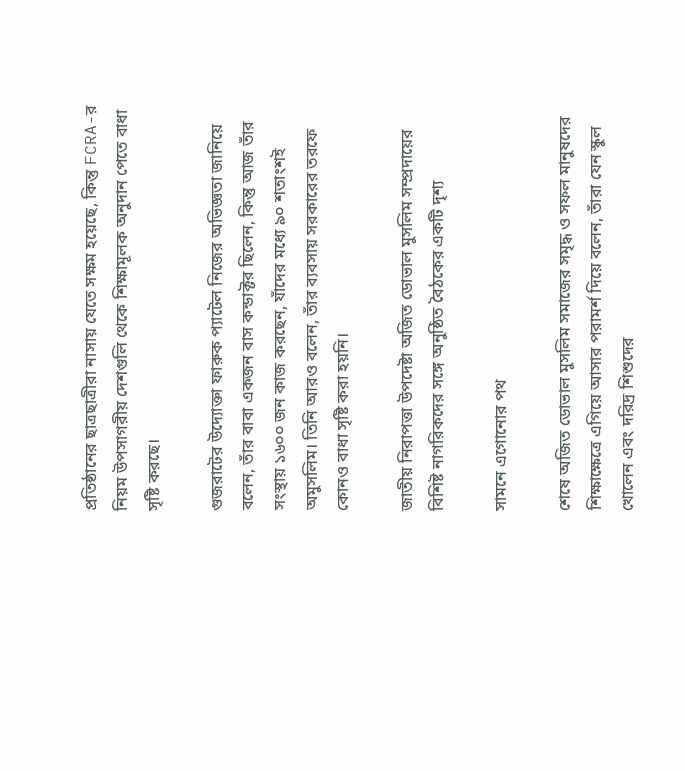প্রতিষ্ঠানের ছাত্রছাত্রীরা নাসায় যেতে সক্ষম হয়েছে, কিন্তু FCRA-র নিয়ম উপসাগরীয় দেশগুলি থেকে শিক্ষামূলক অনুদান পেতে বাধা সৃষ্টি করছে।

গুজরাটের উদ্যোক্তা ফারুক প্যাটেল নিজের অভিজ্ঞতা জানিয়ে বলেন, তাঁর বাবা একজন বাস কন্ডাক্টর ছিলেন, কিন্তু আজ তাঁর সংস্থায় ১৬০০ জন কাজ করছেন, যাঁদের মধ্যে ৯০ শতাংশই অমুসলিম। তিনি আরও বলেন, তাঁর ব্যবসায় সরকারের তরফে কোনও বাধা সৃষ্টি করা হয়নি।

জাতীয় নিরাপত্তা উপদেষ্টা অজিত ডোভাল মুসলিম সম্প্রদায়ের বিশিষ্ট নাগরিকদের সঙ্গে অনুষ্ঠিত বৈঠকের একটি দৃশ্য

সামনে এগোনোর পথ

শেষে অজিত ডোভাল মুসলিম সমাজের সমৃদ্ধ ও সফল মানুষদের শিক্ষাক্ষেত্রে এগিয়ে আসার পরামর্শ দিয়ে বলেন, তাঁরা যেন স্কুল খোলেন এবং দরিদ্র শিশুদের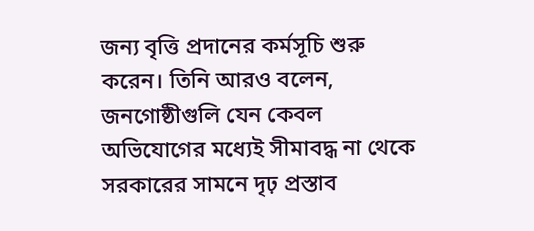জন্য বৃত্তি প্রদানের কর্মসূচি শুরু করেন। তিনি আরও বলেন, জনগোষ্ঠীগুলি যেন কেবল অভিযোগের মধ্যেই সীমাবদ্ধ না থেকে সরকারের সামনে দৃঢ় প্রস্তাব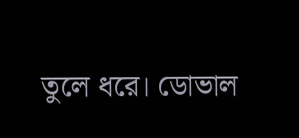তুলে ধরে। ডোভাল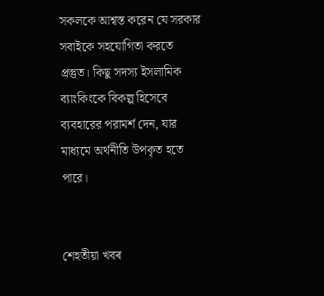সকলকে আশ্বস্ত করেন যে সরকার সবাইকে সহযোগিতা করতে প্রস্তুত। কিছু সদস্য ইসলামিক ব্যাংকিংকে বিকল্প হিসেবে ব্যবহারের পরামর্শ দেন, যার মাধ্যমে অর্থনীতি উপকৃত হতে পারে।


শেহতীয়া খবৰ